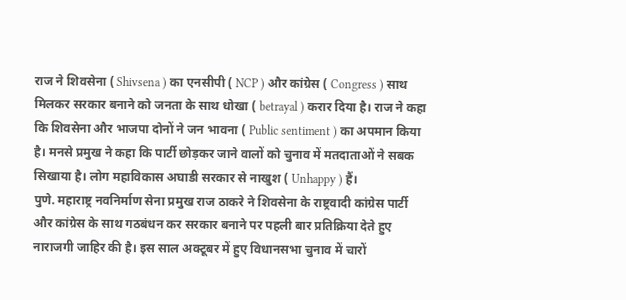राज ने शिवसेना ( Shivsena ) का एनसीपी ( NCP ) और कांग्रेस ( Congress ) साथ मिलकर सरकार बनाने को जनता के साथ धोखा ( betrayal ) करार दिया है। राज ने कहा कि शिवसेना और भाजपा दोनों ने जन भावना ( Public sentiment ) का अपमान किया है। मनसे प्रमुख ने कहा कि पार्टी छोड़कर जाने वालों को चुनाव में मतदाताओं ने सबक सिखाया है। लोग महाविकास अघाडी सरकार से नाखुश ( Unhappy ) हैं।
पुणे. महाराष्ट्र नवनिर्माण सेना प्रमुख राज ठाकरे ने शिवसेना के राष्ट्रवादी कांग्रेस पार्टी और कांग्रेस के साथ गठबंधन कर सरकार बनाने पर पहली बार प्रतिक्रिया देते हुए नाराजगी जाहिर की है। इस साल अक्टूबर में हुए विधानसभा चुनाव में चारों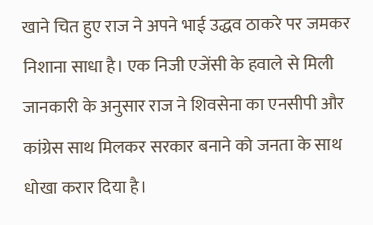खाने चित हुए राज ने अपने भाई उद्धव ठाकरे पर जमकर निशाना साधा है। एक निजी एजेंसी के हवाले से मिली जानकारी के अनुसार राज ने शिवसेना का एनसीपी और कांग्रेस साथ मिलकर सरकार बनाने को जनता के साथ धोखा करार दिया है।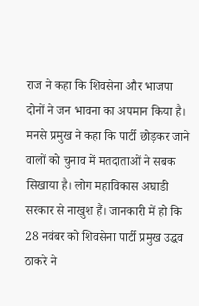राज ने कहा कि शिवसेना और भाजपा दोनों ने जन भावना का अपमान किया है।
मनसे प्रमुख ने कहा कि पार्टी छोड़कर जाने वालों को चुनाव में मतदाताओं ने सबक सिखाया है। लोग महाविकास अघाडी सरकार से नाखुश हैं। जानकारी में हो कि 28 नवंबर को शिवसेना पार्टी प्रमुख उद्धव ठाकरे ने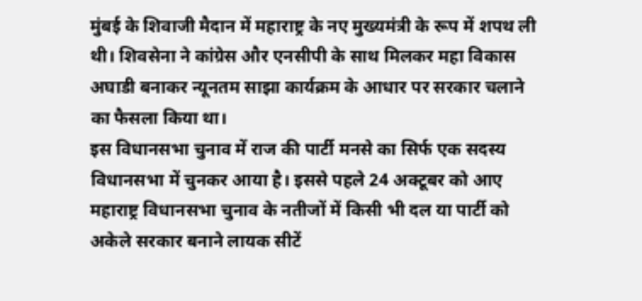मुंबई के शिवाजी मैदान में महाराष्ट्र के नए मुख्यमंत्री के रूप में शपथ ली थी। शिवसेना ने कांग्रेस और एनसीपी के साथ मिलकर महा विकास अघाडी बनाकर न्यूनतम साझा कार्यक्रम के आधार पर सरकार चलाने का फैसला किया था।
इस विधानसभा चुनाव में राज की पार्टी मनसे का सिर्फ एक सदस्य विधानसभा में चुनकर आया है। इससे पहले 24 अक्टूबर को आए महाराष्ट्र विधानसभा चुनाव के नतीजों में किसी भी दल या पार्टी को अकेले सरकार बनाने लायक सीटें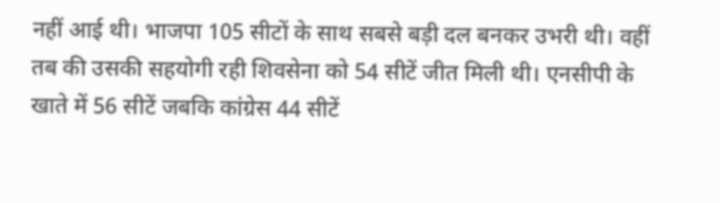नहीं आई थी। भाजपा 105 सीटों के साथ सबसे बड़ी दल बनकर उभरी थी। वहीं तब की उसकी सहयोगी रही शिवसेना को 54 सीटें जीत मिली थी। एनसीपी के खाते में 56 सीटें जबकि कांग्रेस 44 सीटें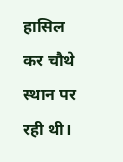हासिल कर चौथे स्थान पर रही थी।